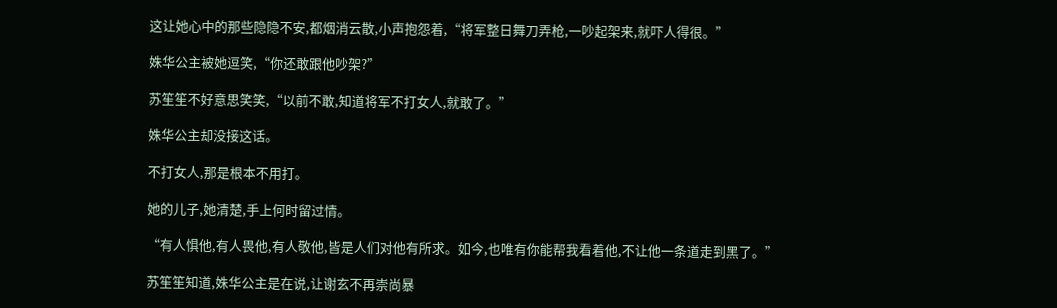这让她心中的那些隐隐不安,都烟消云散,小声抱怨着,“将军整日舞刀弄枪,一吵起架来,就吓人得很。”

姝华公主被她逗笑,“你还敢跟他吵架?”

苏笙笙不好意思笑笑,“以前不敢,知道将军不打女人,就敢了。”

姝华公主却没接这话。

不打女人,那是根本不用打。

她的儿子,她清楚,手上何时留过情。

“有人惧他,有人畏他,有人敬他,皆是人们对他有所求。如今,也唯有你能帮我看着他,不让他一条道走到黑了。”

苏笙笙知道,姝华公主是在说,让谢玄不再崇尚暴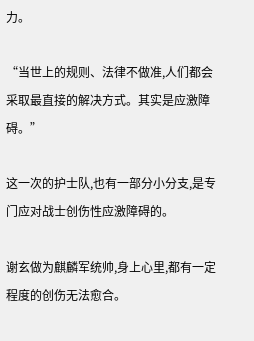力。

“当世上的规则、法律不做准,人们都会采取最直接的解决方式。其实是应激障碍。”

这一次的护士队,也有一部分小分支,是专门应对战士创伤性应激障碍的。

谢玄做为麒麟军统帅,身上心里,都有一定程度的创伤无法愈合。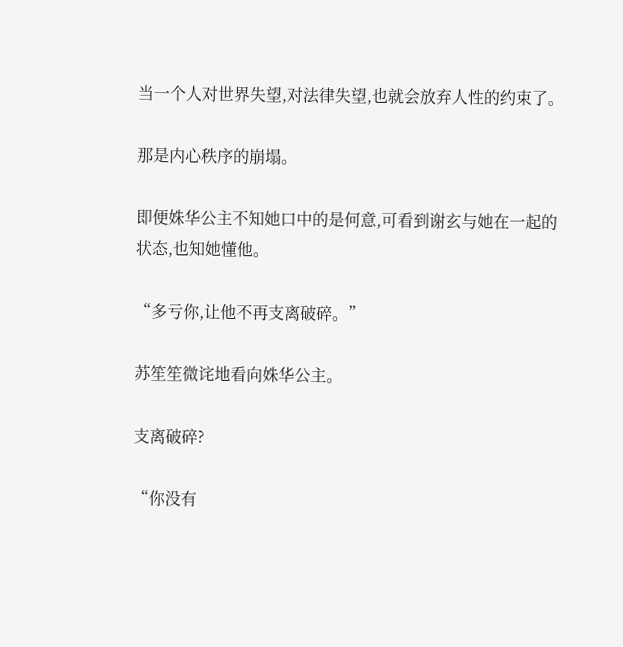当一个人对世界失望,对法律失望,也就会放弃人性的约束了。

那是内心秩序的崩塌。

即便姝华公主不知她口中的是何意,可看到谢玄与她在一起的状态,也知她懂他。

“多亏你,让他不再支离破碎。”

苏笙笙微诧地看向姝华公主。

支离破碎?

“你没有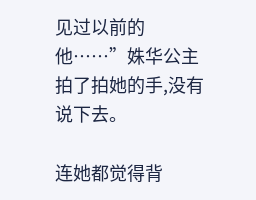见过以前的他……”姝华公主拍了拍她的手,没有说下去。

连她都觉得背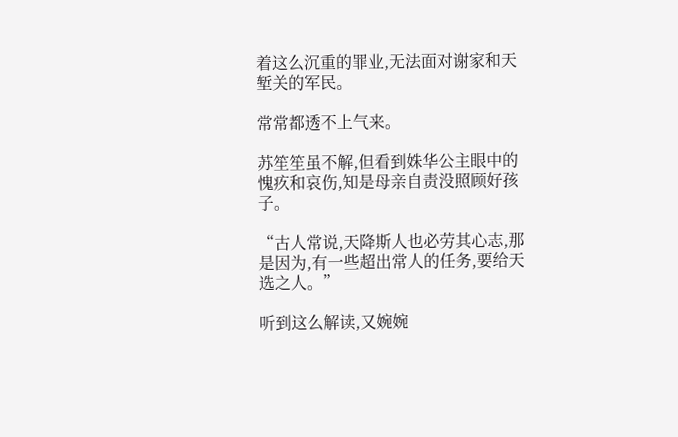着这么沉重的罪业,无法面对谢家和天堑关的军民。

常常都透不上气来。

苏笙笙虽不解,但看到姝华公主眼中的愧疚和哀伤,知是母亲自责没照顾好孩子。

“古人常说,天降斯人也必劳其心志,那是因为,有一些超出常人的任务,要给天选之人。”

听到这么解读,又婉婉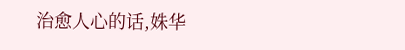治愈人心的话,姝华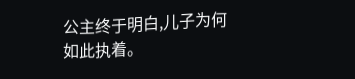公主终于明白,儿子为何如此执着。